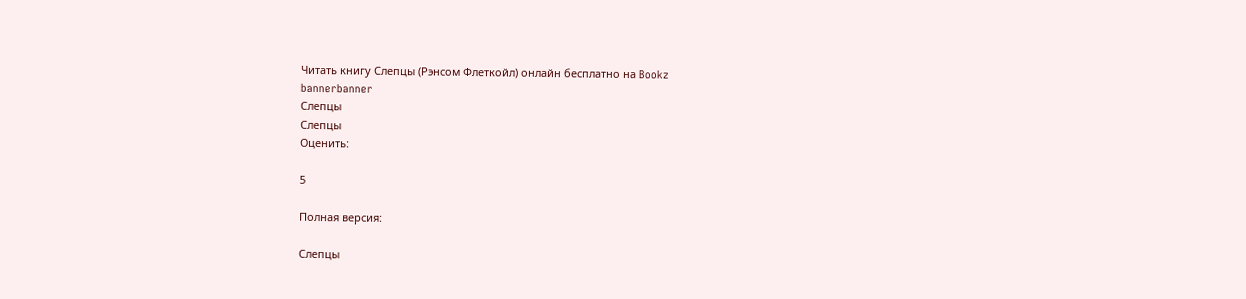Читать книгу Слепцы (Рэнсом Флеткойл) онлайн бесплатно на Bookz
bannerbanner
Слепцы
Слепцы
Оценить:

5

Полная версия:

Слепцы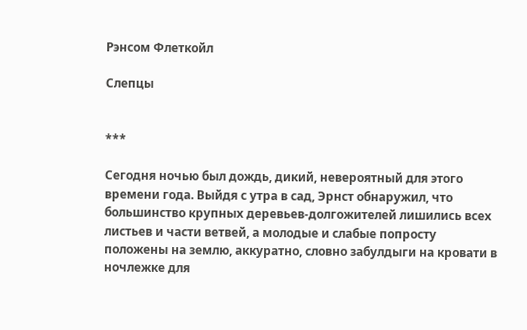Рэнсом Флеткойл

Слепцы


***

Сегодня ночью был дождь, дикий, невероятный для этого времени года. Выйдя с утра в сад, Эрнст обнаружил, что большинство крупных деревьев-долгожителей лишились всех листьев и части ветвей, а молодые и слабые попросту положены на землю, аккуратно, словно забулдыги на кровати в ночлежке для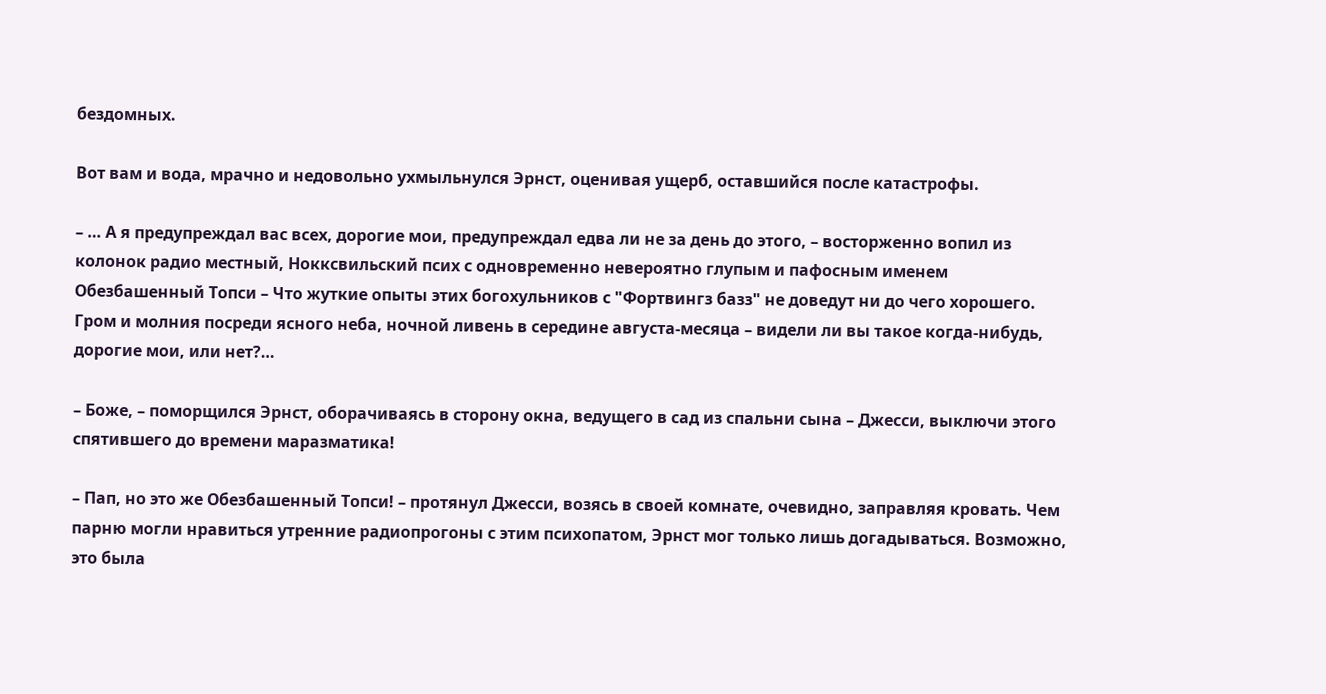бездомных.

Вот вам и вода, мрачно и недовольно ухмыльнулся Эрнст, оценивая ущерб, оставшийся после катастрофы.

– … А я предупреждал вас всех, дорогие мои, предупреждал едва ли не за день до этого, – восторженно вопил из колонок радио местный, Нокксвильский псих с одновременно невероятно глупым и пафосным именем Обезбашенный Топси – Что жуткие опыты этих богохульников с "Фортвингз базз" не доведут ни до чего хорошего. Гром и молния посреди ясного неба, ночной ливень в середине августа-месяца – видели ли вы такое когда-нибудь, дорогие мои, или нет?…

– Боже, – поморщился Эрнст, оборачиваясь в сторону окна, ведущего в сад из спальни сына – Джесси, выключи этого спятившего до времени маразматика!

– Пап, но это же Обезбашенный Топси! – протянул Джесси, возясь в своей комнате, очевидно, заправляя кровать. Чем парню могли нравиться утренние радиопрогоны с этим психопатом, Эрнст мог только лишь догадываться. Возможно, это была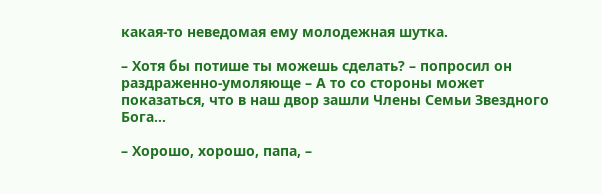какая-то неведомая ему молодежная шутка.

– Хотя бы потише ты можешь сделать? – попросил он раздраженно-умоляюще – А то со стороны может показаться, что в наш двор зашли Члены Семьи Звездного Бога…

– Хорошо, хорошо, папа, –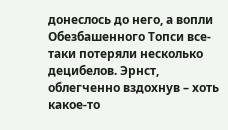донеслось до него, а вопли Обезбашенного Топси все-таки потеряли несколько децибелов. Эрнст, облегченно вздохнув – хоть какое-то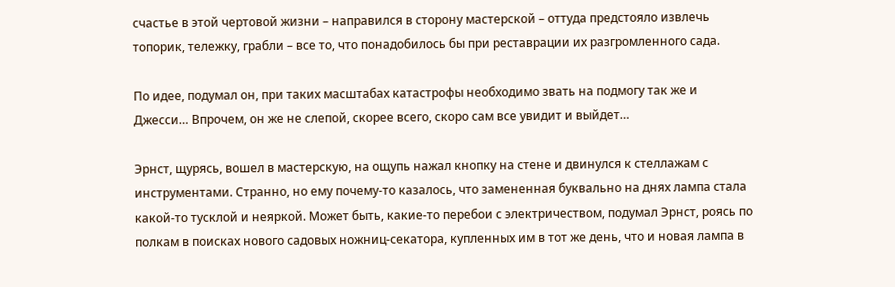счастье в этой чертовой жизни – направился в сторону мастерской – оттуда предстояло извлечь топорик, тележку, грабли – все то, что понадобилось бы при реставрации их разгромленного сада.

По идее, подумал он, при таких масштабах катастрофы необходимо звать на подмогу так же и Джесси… Впрочем, он же не слепой, скорее всего, скоро сам все увидит и выйдет…

Эрнст, щурясь, вошел в мастерскую, на ощупь нажал кнопку на стене и двинулся к стеллажам с инструментами. Странно, но ему почему-то казалось, что замененная буквально на днях лампа стала какой-то тусклой и неяркой. Может быть, какие-то перебои с электричеством, подумал Эрнст, роясь по полкам в поисках нового садовых ножниц-секатора, купленных им в тот же день, что и новая лампа в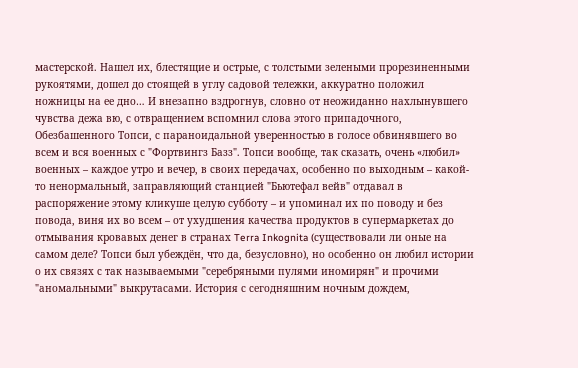мастерской. Нашел их, блестящие и острые, с толстыми зелеными прорезиненными рукоятями, дошел до стоящей в углу садовой тележки, аккуратно положил ножницы на ее дно… И внезапно вздрогнув, словно от неожиданно нахлынувшего чувства дежа вю, с отвращением вспомнил слова этого припадочного, Обезбашенного Топси, с параноидальной уверенностью в голосе обвинявшего во всем и вся военных с "Фортвингз Базз". Топси вообще, так сказать, очень «любил» военных – каждое утро и вечер, в своих передачах, особенно по выходным – какой-то ненормальный, заправляющий станцией "Бьютефал вейв" отдавал в распоряжение этому кликуше целую субботу – и упоминал их по поводу и без повода, виня их во всем – от ухудшения качества продуктов в супермаркетах до отмывания кровавых денег в странах Terra Inkognita (существовали ли оные на самом деле? Топси был убеждён, что да, безусловно), но особенно он любил истории о их связях с так называемыми "серебряными пулями иномирян" и прочими "аномальными" выкрутасами. История с сегодняшним ночным дождем,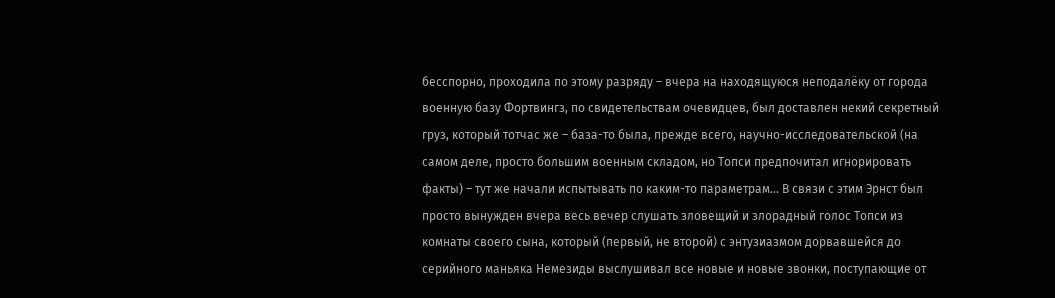бесспорно, проходила по этому разряду – вчера на находящуюся неподалёку от города военную базу Фортвингз, по свидетельствам очевидцев, был доставлен некий секретный груз, который тотчас же – база-то была, прежде всего, научно-исследовательской (на самом деле, просто большим военным складом, но Топси предпочитал игнорировать факты) – тут же начали испытывать по каким-то параметрам… В связи с этим Эрнст был просто вынужден вчера весь вечер слушать зловещий и злорадный голос Топси из комнаты своего сына, который (первый, не второй) с энтузиазмом дорвавшейся до серийного маньяка Немезиды выслушивал все новые и новые звонки, поступающие от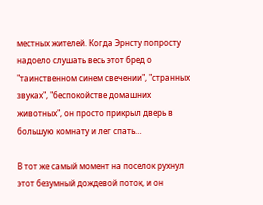местных жителей. Когда Эрнсту попросту надоело слушать весь этот бред о "таинственном синем свечении", "странных звуках", "беспокойстве домашних животных", он просто прикрыл дверь в большую комнату и лег спать…

В тот же самый момент на поселок рухнул этот безумный дождевой поток, и он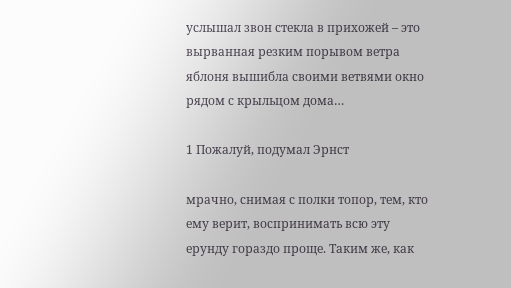услышал звон стекла в прихожей – это вырванная резким порывом ветра яблоня вышибла своими ветвями окно рядом с крыльцом дома…

1 Пожалуй, подумал Эрнст

мрачно, снимая с полки топор, тем, кто ему верит, воспринимать всю эту ерунду гораздо проще. Таким же, как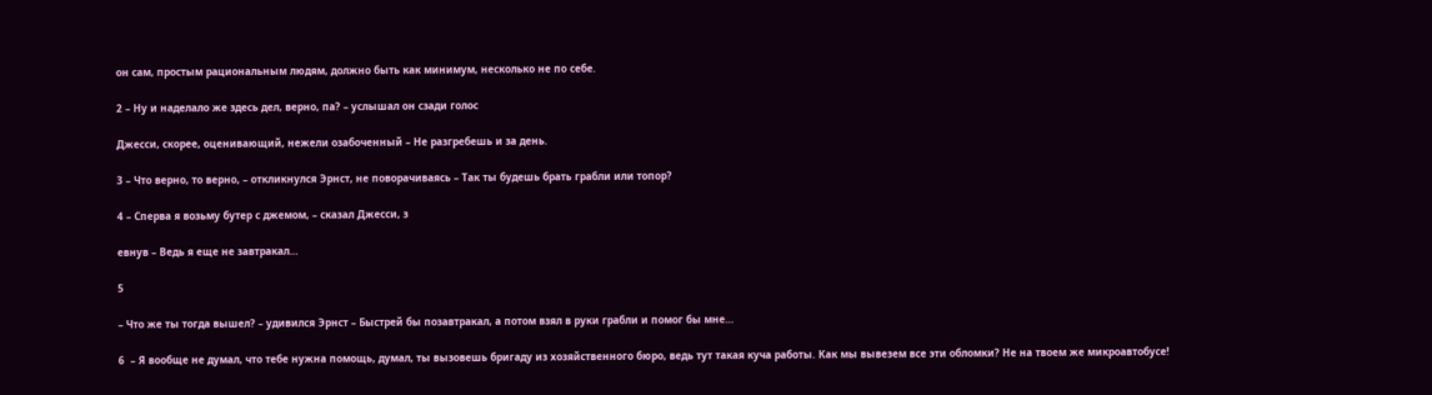он сам, простым рациональным людям, должно быть как минимум, несколько не по себе.

2 – Ну и наделало же здесь дел, верно, па? – услышал он сзади голос

Джесси, скорее, оценивающий, нежели озабоченный – Не разгребешь и за день.

3 – Что верно, то верно, – откликнулся Эрнст, не поворачиваясь – Так ты будешь брать грабли или топор?

4 – Сперва я возьму бутер с джемом, – сказал Джесси, з

евнув – Ведь я еще не завтракал…

5

– Что же ты тогда вышел? – удивился Эрнст – Быстрей бы позавтракал, а потом взял в руки грабли и помог бы мне…

6  – Я вообще не думал, что тебе нужна помощь, думал, ты вызовешь бригаду из хозяйственного бюро, ведь тут такая куча работы. Как мы вывезем все эти обломки? Не на твоем же микроавтобусе!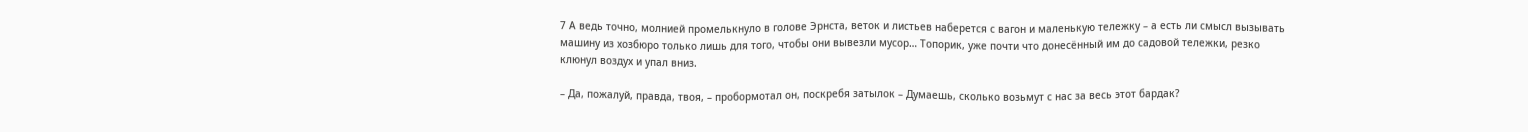7 А ведь точно, молнией промелькнуло в голове Эрнста, веток и листьев наберется с вагон и маленькую тележку – а есть ли смысл вызывать машину из хозбюро только лишь для того, чтобы они вывезли мусор… Топорик, уже почти что донесённый им до садовой тележки, резко клюнул воздух и упал вниз.

– Да, пожалуй, правда, твоя, – пробормотал он, поскребя затылок – Думаешь, сколько возьмут с нас за весь этот бардак?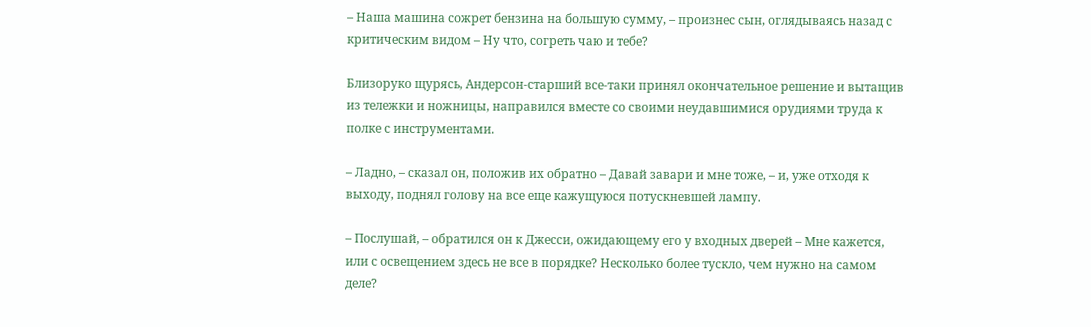– Наша машина сожрет бензина на большую сумму, – произнес сын, оглядываясь назад с критическим видом – Ну что, согреть чаю и тебе?

Близоруко щурясь, Андерсон-старший все-таки принял окончательное решение и вытащив из тележки и ножницы, направился вместе со своими неудавшимися орудиями труда к полке с инструментами.

– Ладно, – сказал он, положив их обратно – Давай завари и мне тоже, – и, уже отходя к выходу, поднял голову на все еще кажущуюся потускневшей лампу.

– Послушай, – обратился он к Джесси, ожидающему его у входных дверей – Мне кажется, или с освещением здесь не все в порядке? Несколько более тускло, чем нужно на самом деле?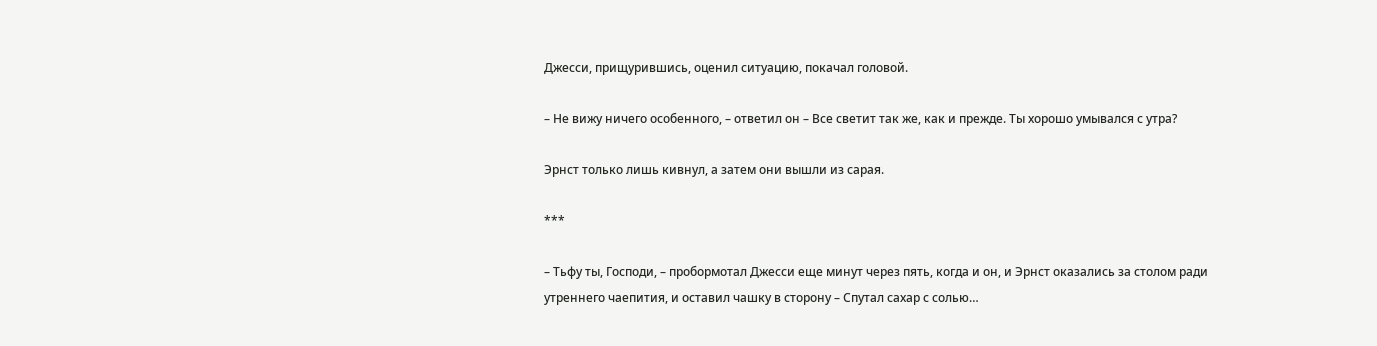Джесси, прищурившись, оценил ситуацию, покачал головой.

– Не вижу ничего особенного, – ответил он – Все светит так же, как и прежде. Ты хорошо умывался с утра?

Эрнст только лишь кивнул, а затем они вышли из сарая.

***

– Тьфу ты, Господи, – пробормотал Джесси еще минут через пять, когда и он, и Эрнст оказались за столом ради утреннего чаепития, и оставил чашку в сторону – Спутал сахар с солью…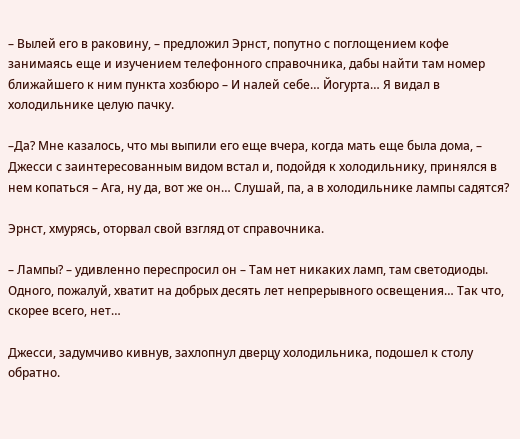– Вылей его в раковину, – предложил Эрнст, попутно с поглощением кофе занимаясь еще и изучением телефонного справочника, дабы найти там номер ближайшего к ним пункта хозбюро – И налей себе… Йогурта… Я видал в холодильнике целую пачку.

–Да? Мне казалось, что мы выпили его еще вчера, когда мать еще была дома, – Джесси с заинтересованным видом встал и, подойдя к холодильнику, принялся в нем копаться – Ага, ну да, вот же он… Слушай, па, а в холодильнике лампы садятся?

Эрнст, хмурясь, оторвал свой взгляд от справочника.

– Лампы? – удивленно переспросил он – Там нет никаких ламп, там светодиоды. Одного, пожалуй, хватит на добрых десять лет непрерывного освещения… Так что, скорее всего, нет…

Джесси, задумчиво кивнув, захлопнул дверцу холодильника, подошел к столу обратно.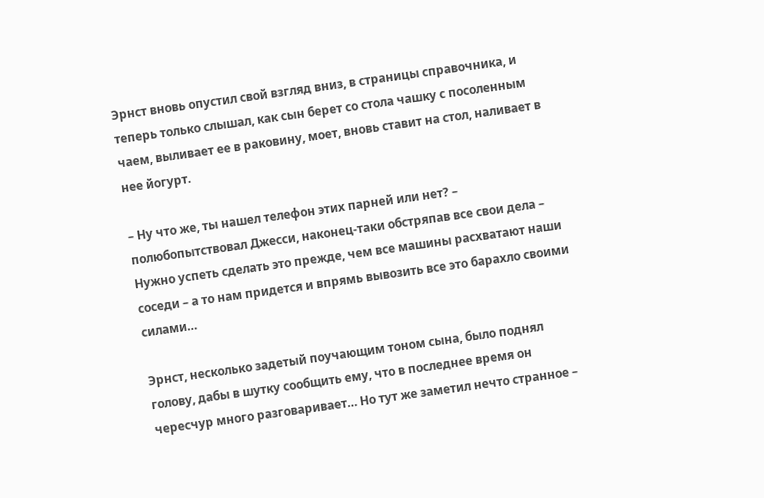Эрнст вновь опустил свой взгляд вниз, в страницы справочника, и теперь только слышал, как сын берет со стола чашку с посоленным чаем, выливает ее в раковину, моет, вновь ставит на стол, наливает в нее йогурт.

– Ну что же, ты нашел телефон этих парней или нет? – полюбопытствовал Джесси, наконец-таки обстряпав все свои дела – Нужно успеть сделать это прежде, чем все машины расхватают наши соседи – а то нам придется и впрямь вывозить все это барахло своими силами…

Эрнст, несколько задетый поучающим тоном сына, было поднял голову, дабы в шутку сообщить ему, что в последнее время он чересчур много разговаривает… Но тут же заметил нечто странное –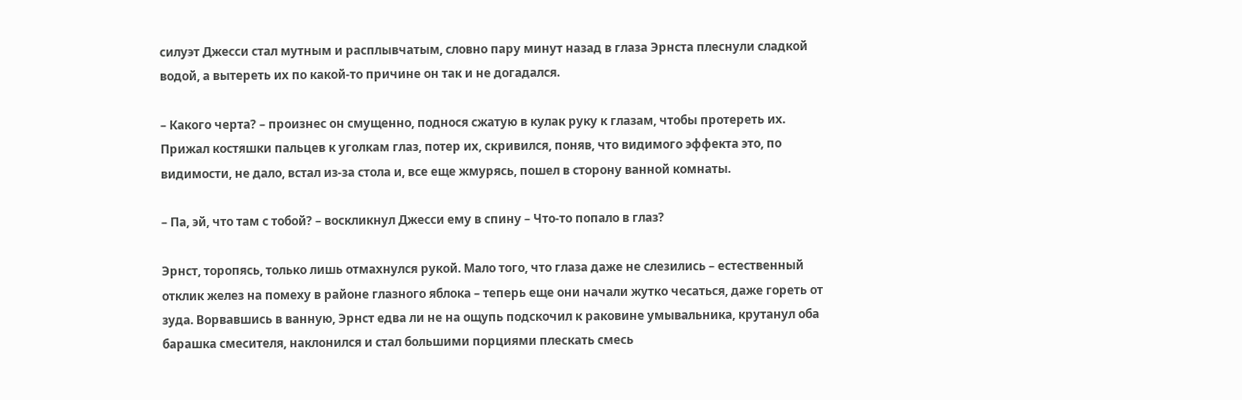силуэт Джесси стал мутным и расплывчатым, словно пару минут назад в глаза Эрнста плеснули сладкой водой, а вытереть их по какой-то причине он так и не догадался.

– Какого черта? – произнес он смущенно, поднося сжатую в кулак руку к глазам, чтобы протереть их. Прижал костяшки пальцев к уголкам глаз, потер их, скривился, поняв, что видимого эффекта это, по видимости, не дало, встал из-за стола и, все еще жмурясь, пошел в сторону ванной комнаты.

– Па, эй, что там с тобой? – воскликнул Джесси ему в спину – Что-то попало в глаз?

Эрнст, торопясь, только лишь отмахнулся рукой. Мало того, что глаза даже не слезились – естественный отклик желез на помеху в районе глазного яблока – теперь еще они начали жутко чесаться, даже гореть от зуда. Ворвавшись в ванную, Эрнст едва ли не на ощупь подскочил к раковине умывальника, крутанул оба барашка смесителя, наклонился и стал большими порциями плескать смесь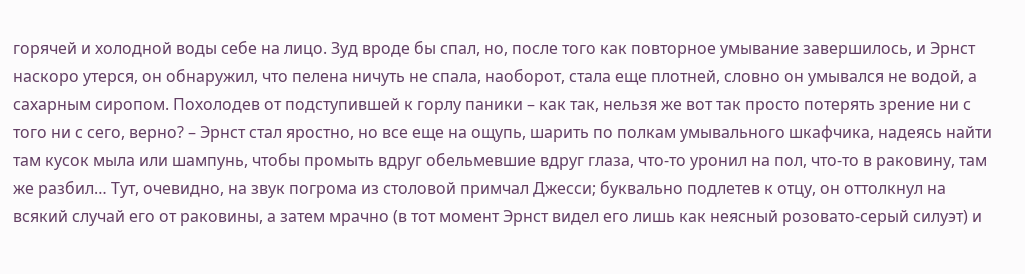горячей и холодной воды себе на лицо. Зуд вроде бы спал, но, после того как повторное умывание завершилось, и Эрнст наскоро утерся, он обнаружил, что пелена ничуть не спала, наоборот, стала еще плотней, словно он умывался не водой, а сахарным сиропом. Похолодев от подступившей к горлу паники – как так, нельзя же вот так просто потерять зрение ни с того ни с сего, верно? – Эрнст стал яростно, но все еще на ощупь, шарить по полкам умывального шкафчика, надеясь найти там кусок мыла или шампунь, чтобы промыть вдруг обельмевшие вдруг глаза, что-то уронил на пол, что-то в раковину, там же разбил… Тут, очевидно, на звук погрома из столовой примчал Джесси; буквально подлетев к отцу, он оттолкнул на всякий случай его от раковины, а затем мрачно (в тот момент Эрнст видел его лишь как неясный розовато-серый силуэт) и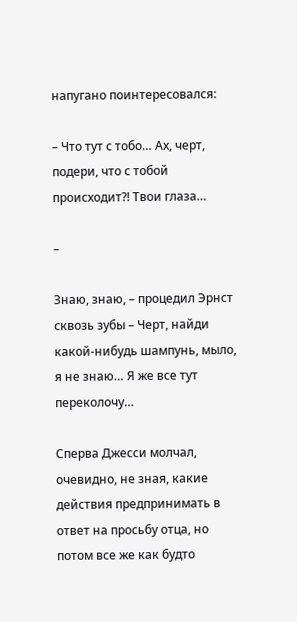напугано поинтересовался:

– Что тут с тобо… Ах, черт, подери, что с тобой происходит?! Твои глаза…

–

Знаю, знаю, – процедил Эрнст сквозь зубы – Черт, найди какой-нибудь шампунь, мыло, я не знаю… Я же все тут переколочу…

Сперва Джесси молчал, очевидно, не зная, какие действия предпринимать в ответ на просьбу отца, но потом все же как будто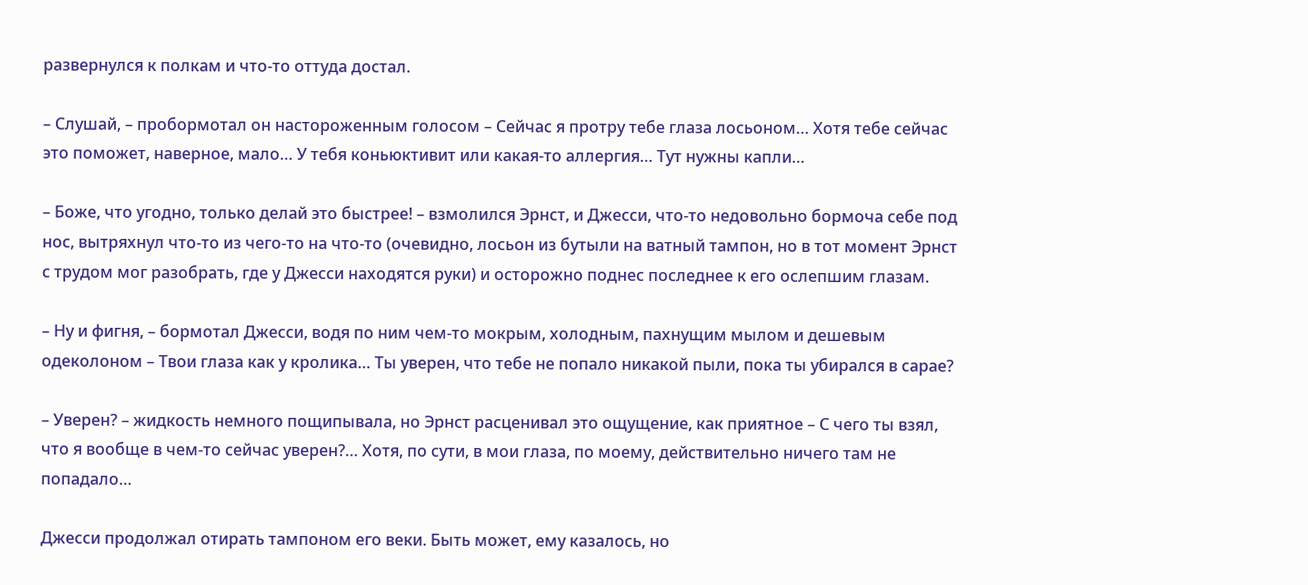развернулся к полкам и что-то оттуда достал.

– Слушай, – пробормотал он настороженным голосом – Сейчас я протру тебе глаза лосьоном… Хотя тебе сейчас это поможет, наверное, мало… У тебя коньюктивит или какая-то аллергия… Тут нужны капли…

– Боже, что угодно, только делай это быстрее! – взмолился Эрнст, и Джесси, что-то недовольно бормоча себе под нос, вытряхнул что-то из чего-то на что-то (очевидно, лосьон из бутыли на ватный тампон, но в тот момент Эрнст с трудом мог разобрать, где у Джесси находятся руки) и осторожно поднес последнее к его ослепшим глазам.

– Ну и фигня, – бормотал Джесси, водя по ним чем-то мокрым, холодным, пахнущим мылом и дешевым одеколоном – Твои глаза как у кролика… Ты уверен, что тебе не попало никакой пыли, пока ты убирался в сарае?

– Уверен? – жидкость немного пощипывала, но Эрнст расценивал это ощущение, как приятное – С чего ты взял, что я вообще в чем-то сейчас уверен?… Хотя, по сути, в мои глаза, по моему, действительно ничего там не попадало…

Джесси продолжал отирать тампоном его веки. Быть может, ему казалось, но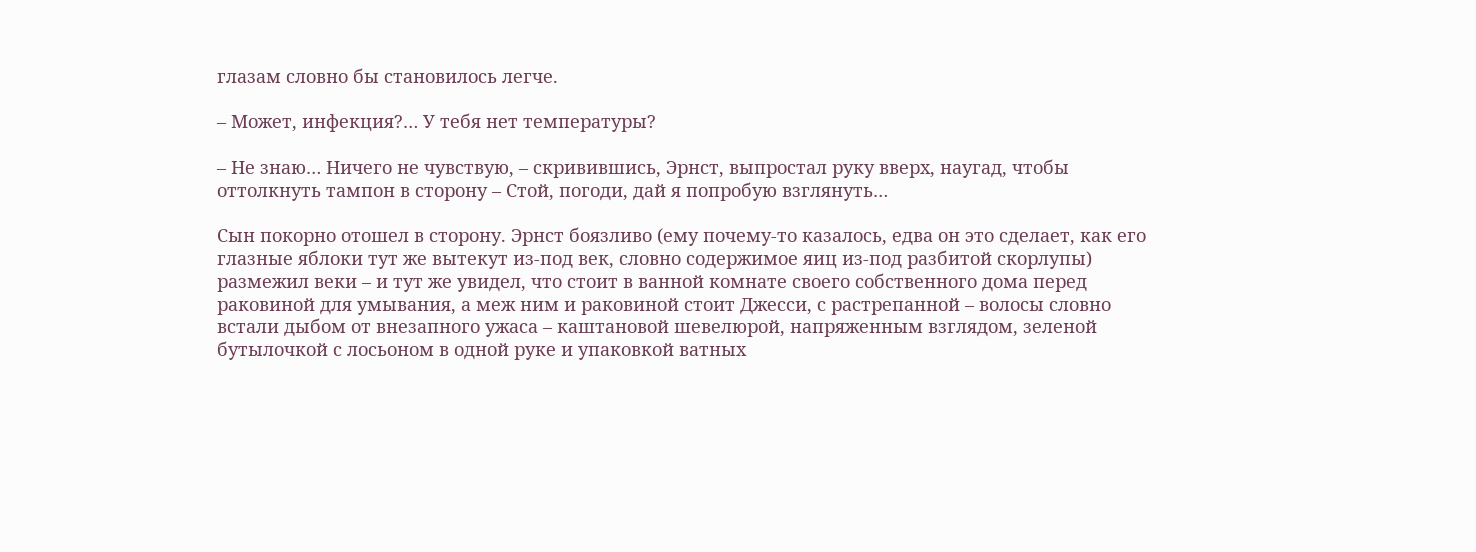глазам словно бы становилось легче.

– Может, инфекция?… У тебя нет температуры?

– Не знаю… Ничего не чувствую, – скривившись, Эрнст, выпростал руку вверх, наугад, чтобы оттолкнуть тампон в сторону – Стой, погоди, дай я попробую взглянуть…

Сын покорно отошел в сторону. Эрнст боязливо (ему почему-то казалось, едва он это сделает, как его глазные яблоки тут же вытекут из-под век, словно содержимое яиц из-под разбитой скорлупы) размежил веки – и тут же увидел, что стоит в ванной комнате своего собственного дома перед раковиной для умывания, а меж ним и раковиной стоит Джесси, с растрепанной – волосы словно встали дыбом от внезапного ужаса – каштановой шевелюрой, напряженным взглядом, зеленой бутылочкой с лосьоном в одной руке и упаковкой ватных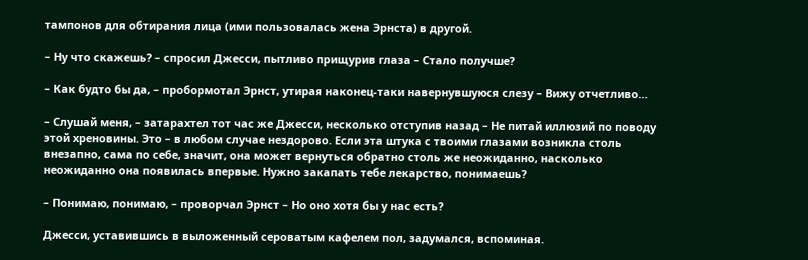тампонов для обтирания лица (ими пользовалась жена Эрнста) в другой.

– Ну что скажешь? – спросил Джесси, пытливо прищурив глаза – Стало получше?

– Как будто бы да, – пробормотал Эрнст, утирая наконец-таки навернувшуюся слезу – Вижу отчетливо…

– Слушай меня, – затарахтел тот час же Джесси, несколько отступив назад – Не питай иллюзий по поводу этой хреновины. Это – в любом случае нездорово. Если эта штука с твоими глазами возникла столь внезапно, сама по себе, значит, она может вернуться обратно столь же неожиданно, насколько неожиданно она появилась впервые. Нужно закапать тебе лекарство, понимаешь?

– Понимаю, понимаю, – проворчал Эрнст – Но оно хотя бы у нас есть?

Джесси, уставившись в выложенный сероватым кафелем пол, задумался, вспоминая.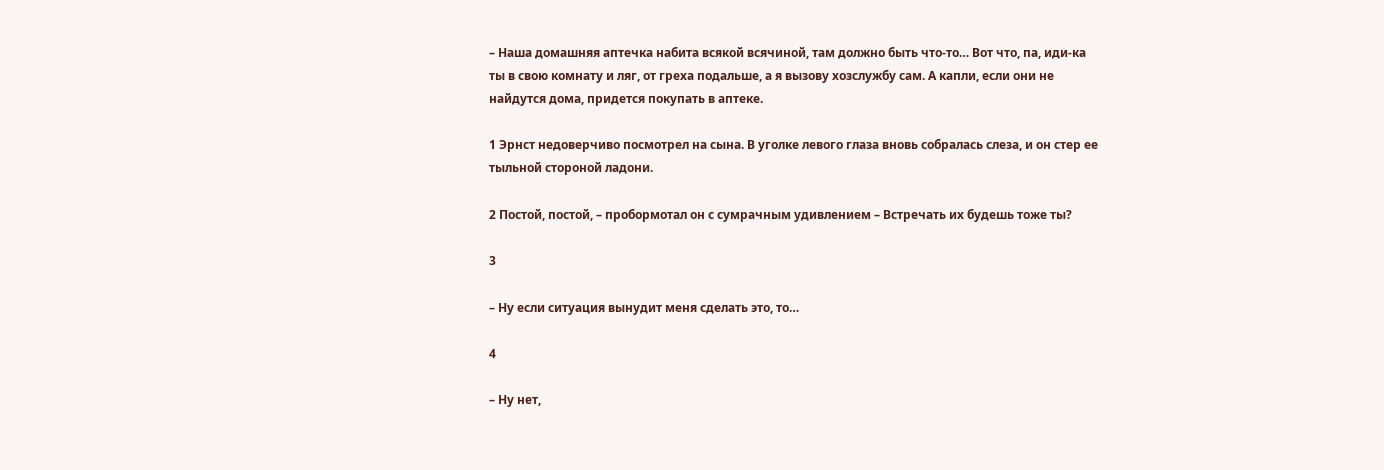– Наша домашняя аптечка набита всякой всячиной, там должно быть что-то… Вот что, па, иди-ка ты в свою комнату и ляг, от греха подальше, а я вызову хозслужбу сам. А капли, если они не найдутся дома, придется покупать в аптеке.

1 Эрнст недоверчиво посмотрел на сына. В уголке левого глаза вновь собралась слеза, и он стер ее тыльной стороной ладони.

2 Постой, постой, – пробормотал он с сумрачным удивлением – Встречать их будешь тоже ты?

3

– Ну если ситуация вынудит меня сделать это, то…

4

– Ну нет,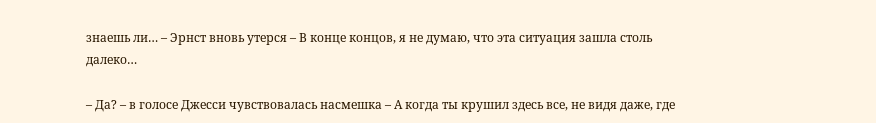знаешь ли… – Эрнст вновь утерся – В конце концов, я не думаю, что эта ситуация зашла столь далеко…

– Да? – в голосе Джесси чувствовалась насмешка – А когда ты крушил здесь все, не видя даже, где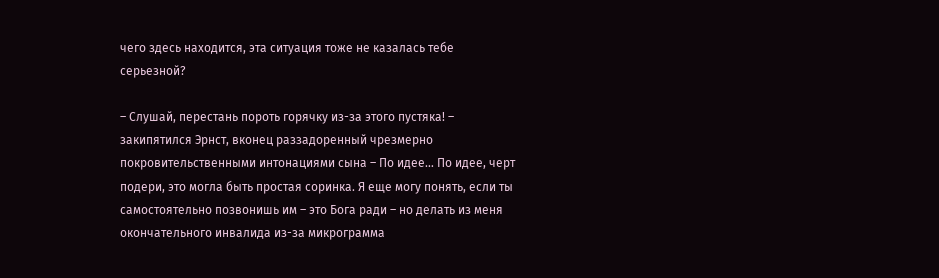чего здесь находится, эта ситуация тоже не казалась тебе серьезной?

– Слушай, перестань пороть горячку из-за этого пустяка! – закипятился Эрнст, вконец раззадоренный чрезмерно покровительственными интонациями сына – По идее… По идее, черт подери, это могла быть простая соринка. Я еще могу понять, если ты самостоятельно позвонишь им – это Бога ради – но делать из меня окончательного инвалида из-за микрограмма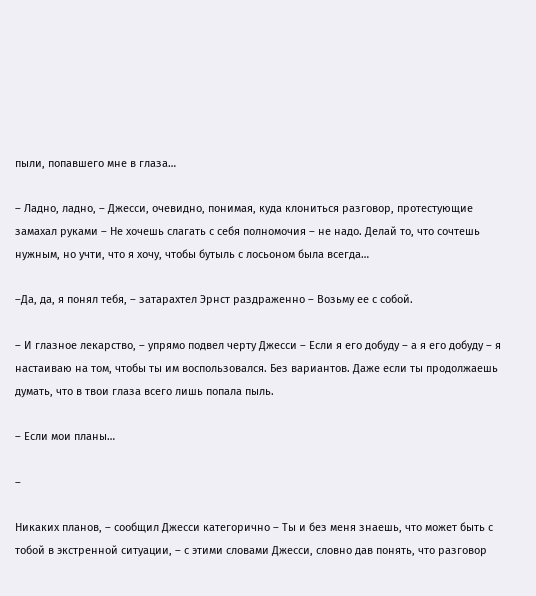пыли, попавшего мне в глаза…

– Ладно, ладно, – Джесси, очевидно, понимая, куда клониться разговор, протестующие замахал руками – Не хочешь слагать с себя полномочия – не надо. Делай то, что сочтешь нужным, но учти, что я хочу, чтобы бутыль с лосьоном была всегда…

–Да, да, я понял тебя, – затарахтел Эрнст раздраженно – Возьму ее с собой.

– И глазное лекарство, – упрямо подвел черту Джесси – Если я его добуду – а я его добуду – я настаиваю на том, чтобы ты им воспользовался. Без вариантов. Даже если ты продолжаешь думать, что в твои глаза всего лишь попала пыль.

– Если мои планы…

–

Никаких планов, – сообщил Джесси категорично – Ты и без меня знаешь, что может быть с тобой в экстренной ситуации, – с этими словами Джесси, словно дав понять, что разговор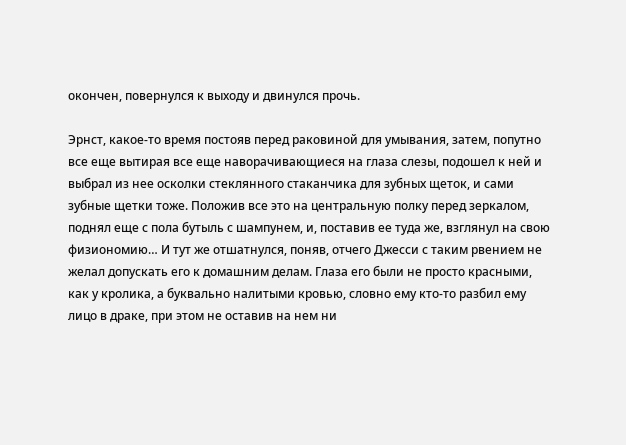окончен, повернулся к выходу и двинулся прочь.

Эрнст, какое-то время постояв перед раковиной для умывания, затем, попутно все еще вытирая все еще наворачивающиеся на глаза слезы, подошел к ней и выбрал из нее осколки стеклянного стаканчика для зубных щеток, и сами зубные щетки тоже. Положив все это на центральную полку перед зеркалом, поднял еще с пола бутыль с шампунем, и, поставив ее туда же, взглянул на свою физиономию… И тут же отшатнулся, поняв, отчего Джесси с таким рвением не желал допускать его к домашним делам. Глаза его были не просто красными, как у кролика, а буквально налитыми кровью, словно ему кто-то разбил ему лицо в драке, при этом не оставив на нем ни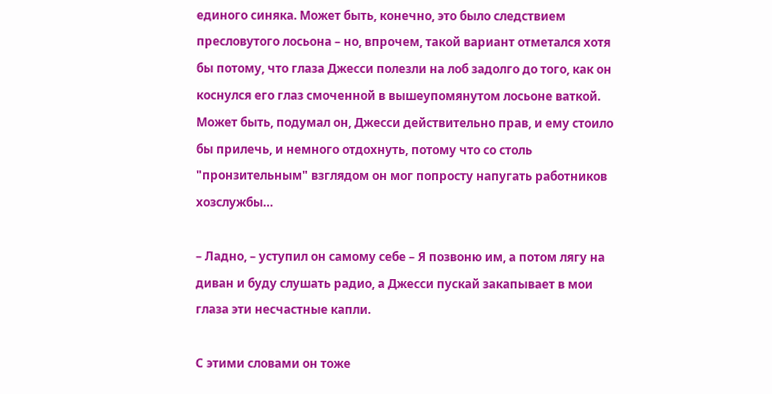единого синяка. Может быть, конечно, это было следствием пресловутого лосьона – но, впрочем, такой вариант отметался хотя бы потому, что глаза Джесси полезли на лоб задолго до того, как он коснулся его глаз смоченной в вышеупомянутом лосьоне ваткой. Может быть, подумал он, Джесси действительно прав, и ему стоило бы прилечь, и немного отдохнуть, потому что со столь "пронзительным" взглядом он мог попросту напугать работников хозслужбы…

– Ладно, – уступил он самому себе – Я позвоню им, а потом лягу на диван и буду слушать радио, а Джесси пускай закапывает в мои глаза эти несчастные капли.

С этими словами он тоже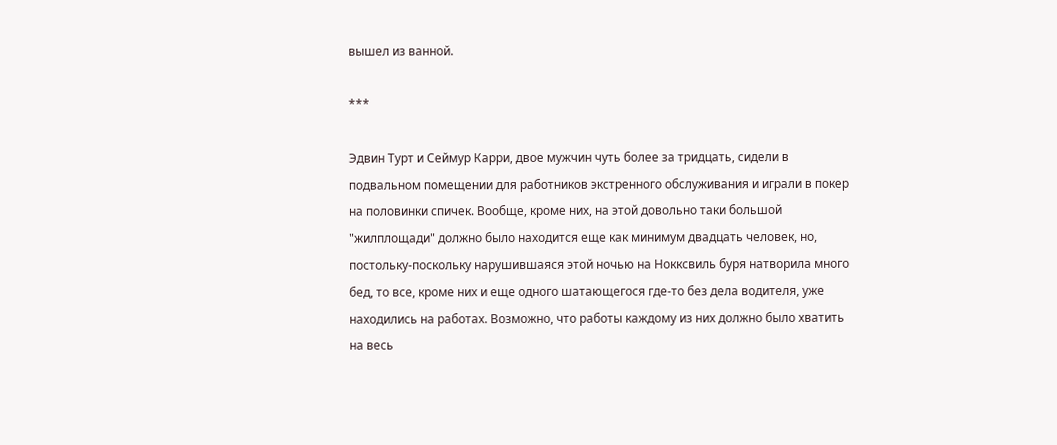вышел из ванной.

***

Эдвин Турт и Сеймур Карри, двое мужчин чуть более за тридцать, сидели в подвальном помещении для работников экстренного обслуживания и играли в покер на половинки спичек. Вообще, кроме них, на этой довольно таки большой "жилплощади" должно было находится еще как минимум двадцать человек, но, постольку-поскольку нарушившаяся этой ночью на Нокксвиль буря натворила много бед, то все, кроме них и еще одного шатающегося где-то без дела водителя, уже находились на работах. Возможно, что работы каждому из них должно было хватить на весь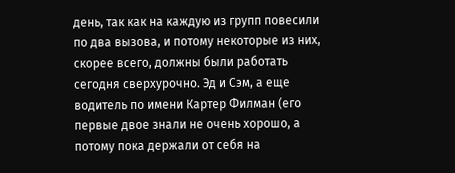день, так как на каждую из групп повесили по два вызова, и потому некоторые из них, скорее всего, должны были работать сегодня сверхурочно. Эд и Сэм, а еще водитель по имени Картер Филман (его первые двое знали не очень хорошо, а потому пока держали от себя на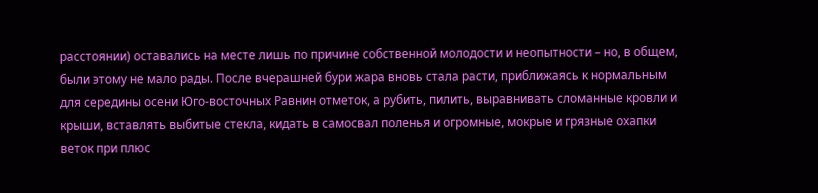расстоянии) оставались на месте лишь по причине собственной молодости и неопытности – но, в общем, были этому не мало рады. После вчерашней бури жара вновь стала расти, приближаясь к нормальным для середины осени Юго-восточных Равнин отметок, а рубить, пилить, выравнивать сломанные кровли и крыши, вставлять выбитые стекла, кидать в самосвал поленья и огромные, мокрые и грязные охапки веток при плюс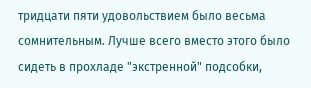тридцати пяти удовольствием было весьма сомнительным. Лучше всего вместо этого было сидеть в прохладе "экстренной" подсобки,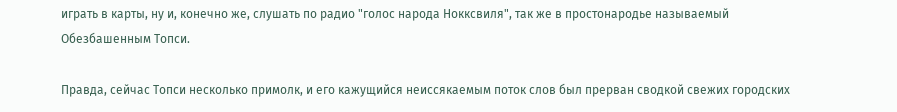играть в карты, ну и, конечно же, слушать по радио "голос народа Нокксвиля", так же в простонародье называемый Обезбашенным Топси.

Правда, сейчас Топси несколько примолк, и его кажущийся неиссякаемым поток слов был прерван сводкой свежих городских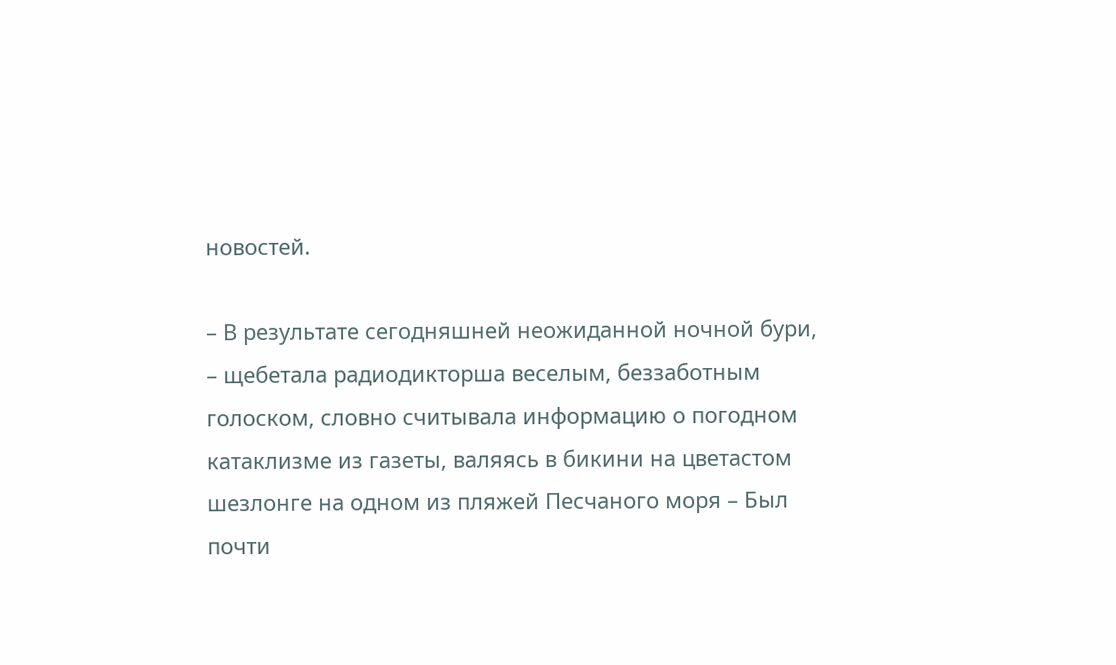новостей.

– В результате сегодняшней неожиданной ночной бури, – щебетала радиодикторша веселым, беззаботным голоском, словно считывала информацию о погодном катаклизме из газеты, валяясь в бикини на цветастом шезлонге на одном из пляжей Песчаного моря – Был почти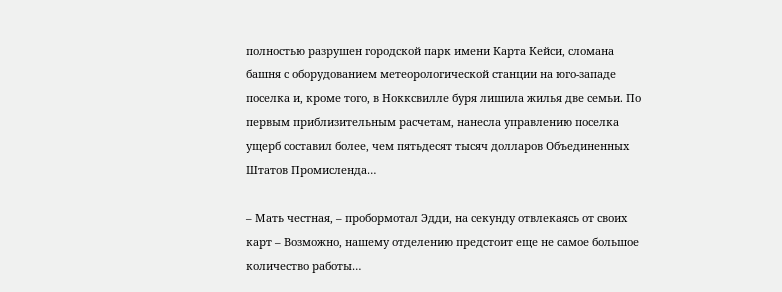полностью разрушен городской парк имени Карта Кейси, сломана башня с оборудованием метеорологической станции на юго-западе поселка и, кроме того, в Нокксвилле буря лишила жилья две семьи. По первым приблизительным расчетам, нанесла управлению поселка ущерб составил более, чем пятьдесят тысяч долларов Объединенных Штатов Промисленда…

– Мать честная, – пробормотал Эдди, на секунду отвлекаясь от своих карт – Возможно, нашему отделению предстоит еще не самое большое количество работы…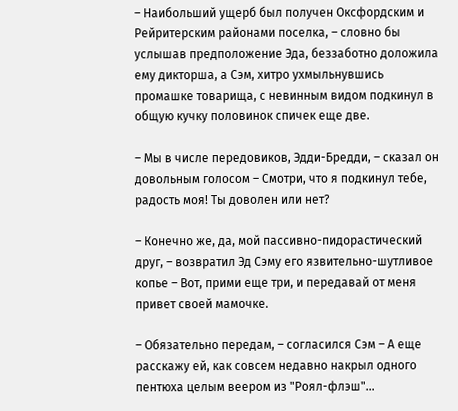– Наибольший ущерб был получен Оксфордским и Рейритерским районами поселка, – словно бы услышав предположение Эда, беззаботно доложила ему дикторша, а Сэм, хитро ухмыльнувшись промашке товарища, с невинным видом подкинул в общую кучку половинок спичек еще две.

– Мы в числе передовиков, Эдди-Бредди, – сказал он довольным голосом – Смотри, что я подкинул тебе, радость моя! Ты доволен или нет?

– Конечно же, да, мой пассивно-пидорастический друг, – возвратил Эд Сэму его язвительно-шутливое копье – Вот, прими еще три, и передавай от меня привет своей мамочке.

– Обязательно передам, – согласился Сэм – А еще расскажу ей, как совсем недавно накрыл одного пентюха целым веером из "Роял-флэш"…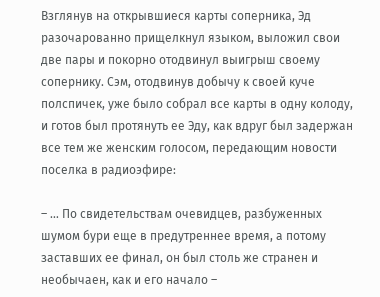Взглянув на открывшиеся карты соперника, Эд разочарованно прищелкнул языком, выложил свои две пары и покорно отодвинул выигрыш своему сопернику. Сэм, отодвинув добычу к своей куче полспичек, уже было собрал все карты в одну колоду, и готов был протянуть ее Эду, как вдруг был задержан все тем же женским голосом, передающим новости поселка в радиоэфире:

– … По свидетельствам очевидцев, разбуженных шумом бури еще в предутреннее время, а потому заставших ее финал, он был столь же странен и необычаен, как и его начало –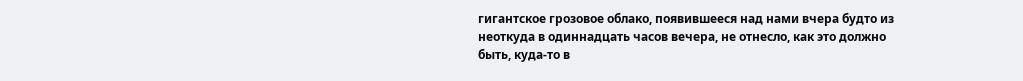гигантское грозовое облако, появившееся над нами вчера будто из неоткуда в одиннадцать часов вечера, не отнесло, как это должно быть, куда-то в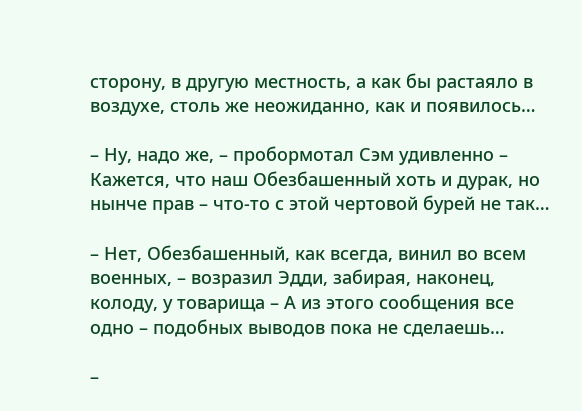сторону, в другую местность, а как бы растаяло в воздухе, столь же неожиданно, как и появилось…

– Ну, надо же, – пробормотал Сэм удивленно – Кажется, что наш Обезбашенный хоть и дурак, но нынче прав – что-то с этой чертовой бурей не так…

– Нет, Обезбашенный, как всегда, винил во всем военных, – возразил Эдди, забирая, наконец, колоду, у товарища – А из этого сообщения все одно – подобных выводов пока не сделаешь…

–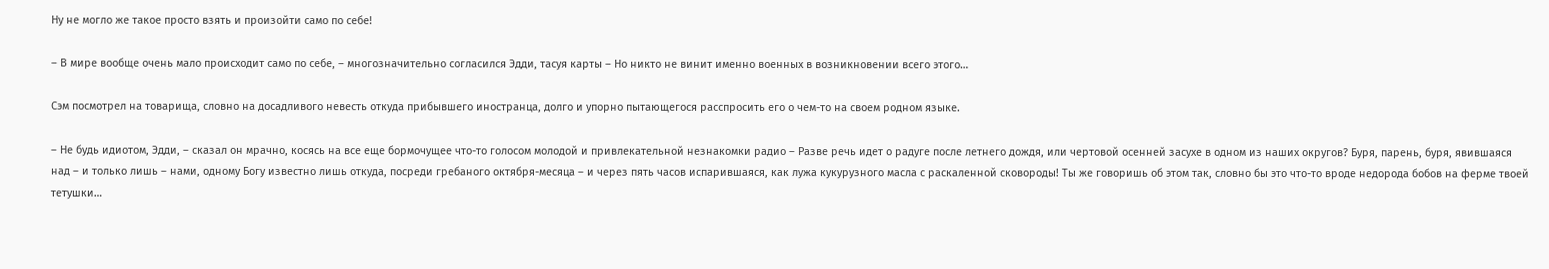Ну не могло же такое просто взять и произойти само по себе!

– В мире вообще очень мало происходит само по себе, – многозначительно согласился Эдди, тасуя карты – Но никто не винит именно военных в возникновении всего этого…

Сэм посмотрел на товарища, словно на досадливого невесть откуда прибывшего иностранца, долго и упорно пытающегося расспросить его о чем-то на своем родном языке.

– Не будь идиотом, Эдди, – сказал он мрачно, косясь на все еще бормочущее что-то голосом молодой и привлекательной незнакомки радио – Разве речь идет о радуге после летнего дождя, или чертовой осенней засухе в одном из наших округов? Буря, парень, буря, явившаяся над – и только лишь – нами, одному Богу известно лишь откуда, посреди гребаного октября-месяца – и через пять часов испарившаяся, как лужа кукурузного масла с раскаленной сковороды! Ты же говоришь об этом так, словно бы это что-то вроде недорода бобов на ферме твоей тетушки…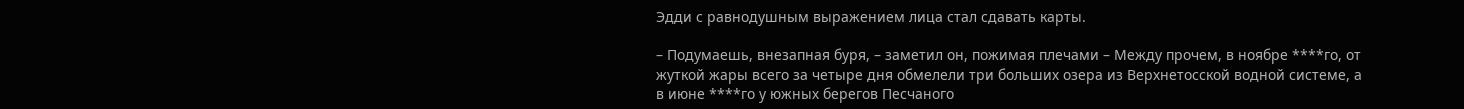Эдди с равнодушным выражением лица стал сдавать карты.

– Подумаешь, внезапная буря, – заметил он, пожимая плечами – Между прочем, в ноябре ****го, от жуткой жары всего за четыре дня обмелели три больших озера из Верхнетосской водной системе, а в июне ****го у южных берегов Песчаного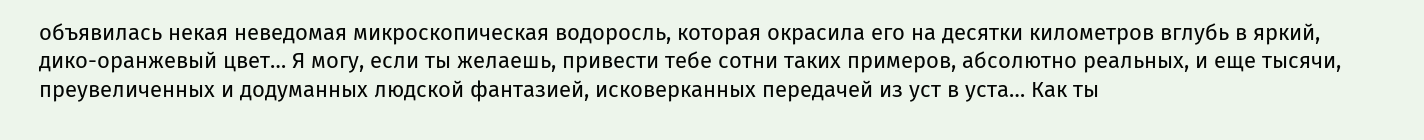объявилась некая неведомая микроскопическая водоросль, которая окрасила его на десятки километров вглубь в яркий, дико-оранжевый цвет… Я могу, если ты желаешь, привести тебе сотни таких примеров, абсолютно реальных, и еще тысячи, преувеличенных и додуманных людской фантазией, исковерканных передачей из уст в уста… Как ты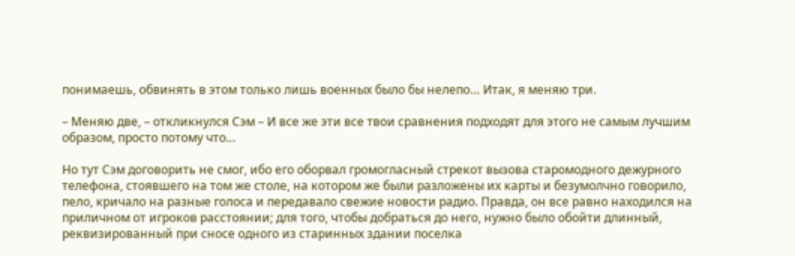понимаешь, обвинять в этом только лишь военных было бы нелепо… Итак, я меняю три.

– Меняю две, – откликнулся Сэм – И все же эти все твои сравнения подходят для этого не самым лучшим образом, просто потому что…

Но тут Сэм договорить не смог, ибо его оборвал громогласный стрекот вызова старомодного дежурного телефона, стоявшего на том же столе, на котором же были разложены их карты и безумолчно говорило, пело, кричало на разные голоса и передавало свежие новости радио. Правда, он все равно находился на приличном от игроков расстоянии; для того, чтобы добраться до него, нужно было обойти длинный, реквизированный при сносе одного из старинных здании поселка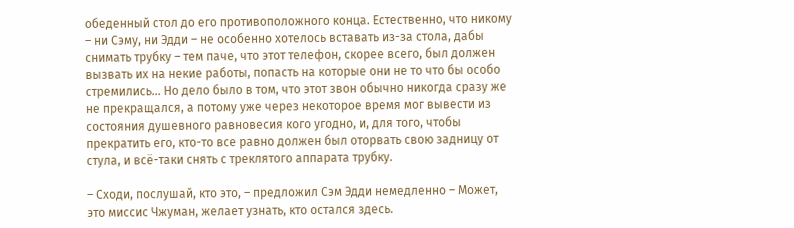обеденный стол до его противоположного конца. Естественно, что никому – ни Сэму, ни Эдди – не особенно хотелось вставать из-за стола, дабы снимать трубку – тем паче, что этот телефон, скорее всего, был должен вызвать их на некие работы, попасть на которые они не то что бы особо стремились… Но дело было в том, что этот звон обычно никогда сразу же не прекращался, а потому уже через некоторое время мог вывести из состояния душевного равновесия кого угодно, и, для того, чтобы прекратить его, кто-то все равно должен был оторвать свою задницу от стула, и всё-таки снять с треклятого аппарата трубку.

– Сходи, послушай, кто это, – предложил Сэм Эдди немедленно – Может, это миссис Чжуман, желает узнать, кто остался здесь.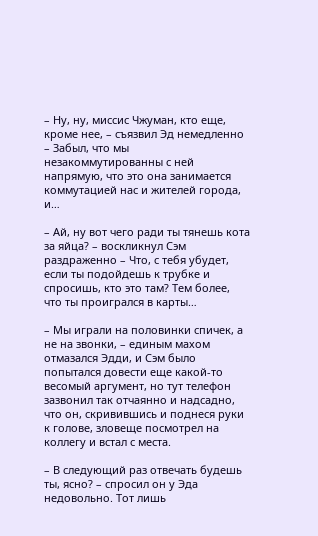– Ну, ну, миссис Чжуман, кто еще, кроме нее, – съязвил Эд немедленно – Забыл, что мы незакоммутированны с ней напрямую, что это она занимается коммутацией нас и жителей города, и…

– Ай, ну вот чего ради ты тянешь кота за яйца? – воскликнул Сэм раздраженно – Что, с тебя убудет, если ты подойдешь к трубке и спросишь, кто это там? Тем более, что ты проигрался в карты…

– Мы играли на половинки спичек, а не на звонки, – единым махом отмазался Эдди, и Сэм было попытался довести еще какой-то весомый аргумент, но тут телефон зазвонил так отчаянно и надсадно, что он, скривившись и поднеся руки к голове, зловеще посмотрел на коллегу и встал с места.

– В следующий раз отвечать будешь ты, ясно? – спросил он у Эда недовольно. Тот лишь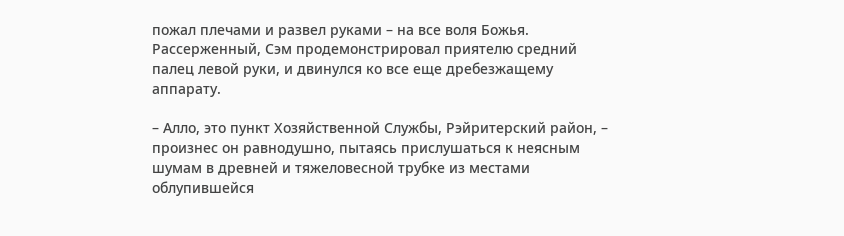пожал плечами и развел руками – на все воля Божья. Рассерженный, Сэм продемонстрировал приятелю средний палец левой руки, и двинулся ко все еще дребезжащему аппарату.

– Алло, это пункт Хозяйственной Службы, Рэйритерский район, – произнес он равнодушно, пытаясь прислушаться к неясным шумам в древней и тяжеловесной трубке из местами облупившейся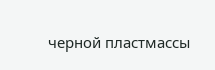черной пластмассы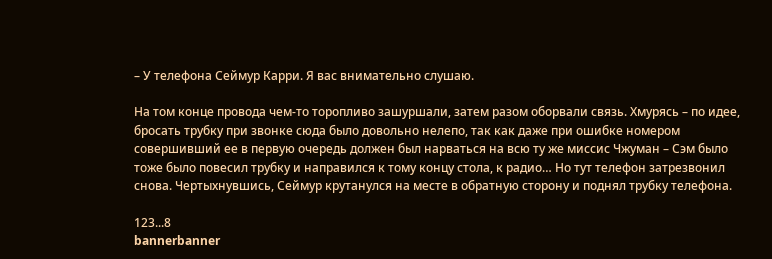– У телефона Сеймур Карри. Я вас внимательно слушаю.

На том конце провода чем-то торопливо зашуршали, затем разом оборвали связь. Хмурясь – по идее, бросать трубку при звонке сюда было довольно нелепо, так как даже при ошибке номером совершивший ее в первую очередь должен был нарваться на всю ту же миссис Чжуман – Сэм было тоже было повесил трубку и направился к тому концу стола, к радио… Но тут телефон затрезвонил снова. Чертыхнувшись, Сеймур крутанулся на месте в обратную сторону и поднял трубку телефона.

123...8
bannerbanner